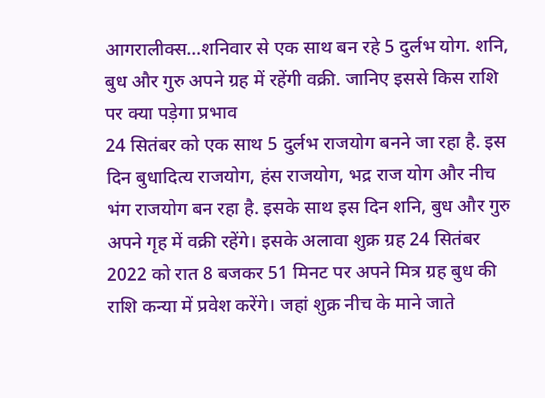आगरालीक्स…शनिवार से एक साथ बन रहे 5 दुर्लभ योग. शनि, बुध और गुरु अपने ग्रह में रहेंगी वक्री. जानिए इससे किस राशि पर क्या पड़ेगा प्रभाव
24 सितंबर को एक साथ 5 दुर्लभ राजयोग बनने जा रहा है. इस दिन बुधादित्य राजयोग, हंस राजयोग, भद्र राज योग और नीच भंग राजयोग बन रहा है. इसके साथ इस दिन शनि, बुध और गुरु अपने गृह में वक्री रहेंगे। इसके अलावा शुक्र ग्रह 24 सितंबर 2022 को रात 8 बजकर 51 मिनट पर अपने मित्र ग्रह बुध की राशि कन्या में प्रवेश करेंगे। जहां शुक्र नीच के माने जाते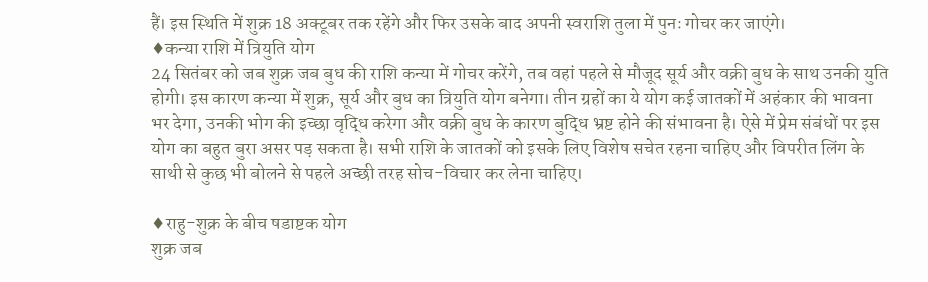हैं। इस स्थिति में शुक्र 18 अक्टूबर तक रहेंगे और फिर उसके बाद अपनी स्वराशि तुला में पुनः गोचर कर जाएंगे।
♦कन्या राशि में त्रियुति योग
24 सितंबर को जब शुक्र जब बुध की राशि कन्या में गोचर करेंगे, तब वहां पहले से मौजूद सूर्य और वक्री बुध के साथ उनकी युति होगी। इस कारण कन्या में शुक्र, सूर्य और बुध का त्रियुति योग बनेगा। तीन ग्रहों का ये योग कई जातकों में अहंकार की भावना भर देगा, उनकी भोग की इच्छा वृद्धि करेगा और वक्री बुध के कारण बुद्धि भ्रष्ट होने की संभावना है। ऐसे में प्रेम संबंधों पर इस योग का बहुत बुरा असर पड़ सकता है। सभी राशि के जातकों को इसके लिए विशेष सचेत रहना चाहिए और विपरीत लिंग के साथी से कुछ भी बोलने से पहले अच्छी तरह सोच-विचार कर लेना चाहिए।

♦राहु-शुक्र के बीच षडाष्टक योग
शुक्र जब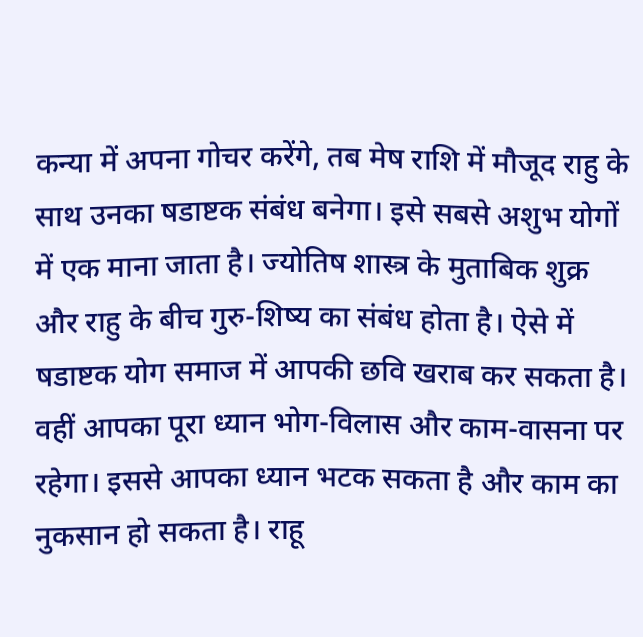कन्या में अपना गोचर करेंगे, तब मेष राशि में मौजूद राहु के साथ उनका षडाष्टक संबंध बनेगा। इसे सबसे अशुभ योगों में एक माना जाता है। ज्योतिष शास्त्र के मुताबिक शुक्र और राहु के बीच गुरु-शिष्य का संबंध होता है। ऐसे में षडाष्टक योग समाज में आपकी छवि खराब कर सकता है। वहीं आपका पूरा ध्यान भोग-विलास और काम-वासना पर रहेगा। इससे आपका ध्यान भटक सकता है और काम का नुकसान हो सकता है। राहू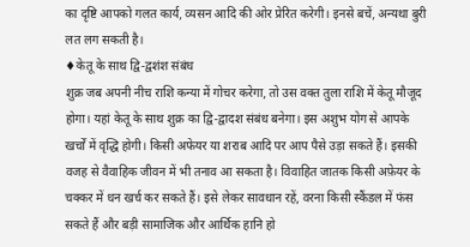का दृष्टि आपको गलत कार्य, व्यसन आदि की ओर प्रेरित करेगी। इनसे बचें, अन्यथा बुरी लत लग सकती है।
♦केतू के साथ द्वि-द्वशंश संबंध
शुक्र जब अपनी नीच राशि कन्या में गोचर करेगा, तो उस वक्त तुला राशि में केतू मौजूद होगा। यहां केतू के साथ शुक्र का द्वि-द्वादश संबंध बनेगा। इस अशुभ योग से आपके खर्चों में वृद्धि होगी। किसी अफेयर या शराब आदि पर आप पैसे उड़ा सकते हैं। इसकी वजह से वैवाहिक जीवन में भी तनाव आ सकता है। विवाहित जातक किसी अफ़ेयर के चक्कर में धन खर्च कर सकते हैं। इसे लेकर सावधान रहें, वरना किसी स्कैंडल में फंस सकते हैं और बड़ी सामाजिक और आर्थिक हानि हो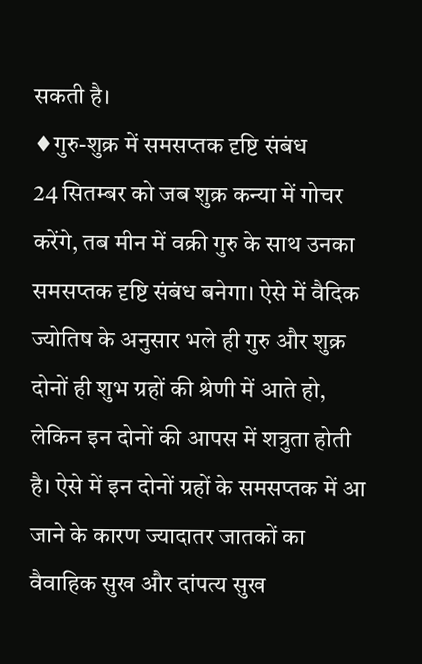सकती है।
♦गुरु-शुक्र में समसप्तक दृष्टि संबंध
24 सितम्बर को जब शुक्र कन्या में गोचर करेंगे, तब मीन में वक्री गुरु के साथ उनका समसप्तक दृष्टि संबंध बनेगा। ऐसे में वैदिक ज्योतिष के अनुसार भले ही गुरु और शुक्र दोनों ही शुभ ग्रहों की श्रेणी में आते हो, लेकिन इन दोनों की आपस में शत्रुता होती है। ऐसे में इन दोनों ग्रहों के समसप्तक में आ जाने के कारण ज्यादातर जातकों का वैवाहिक सुख और दांपत्य सुख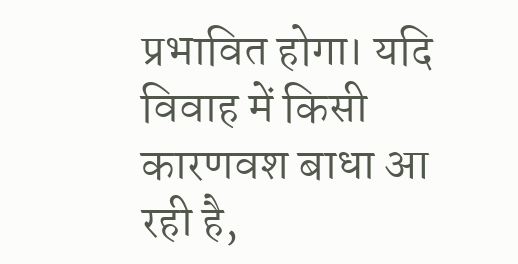प्रभावित होगा। यदि विवाह में किसी कारणवश बाधा आ रही है,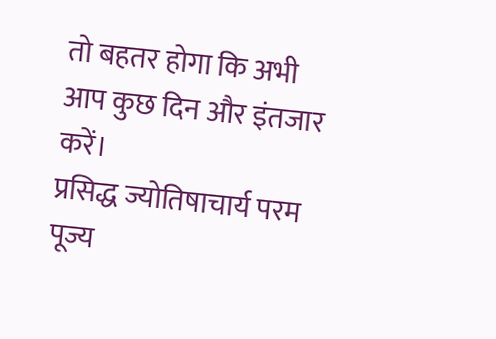तो बहतर होगा कि अभी आप कुछ दिन और इंतजार करें।
प्रसिद्ध ज्योतिषाचार्य परम पूज्य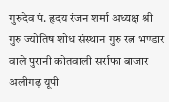गुरुदेव पं. हृदय रंजन शर्मा अध्यक्ष श्री गुरु ज्योतिष शोध संस्थान गुरु रत्न भण्डार वाले पुरानी कोतवाली सर्राफा बाजार अलीगढ़ यूपी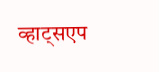व्हाट्सएप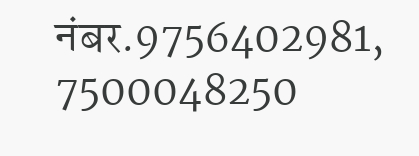नंबर.9756402981, 7500048250